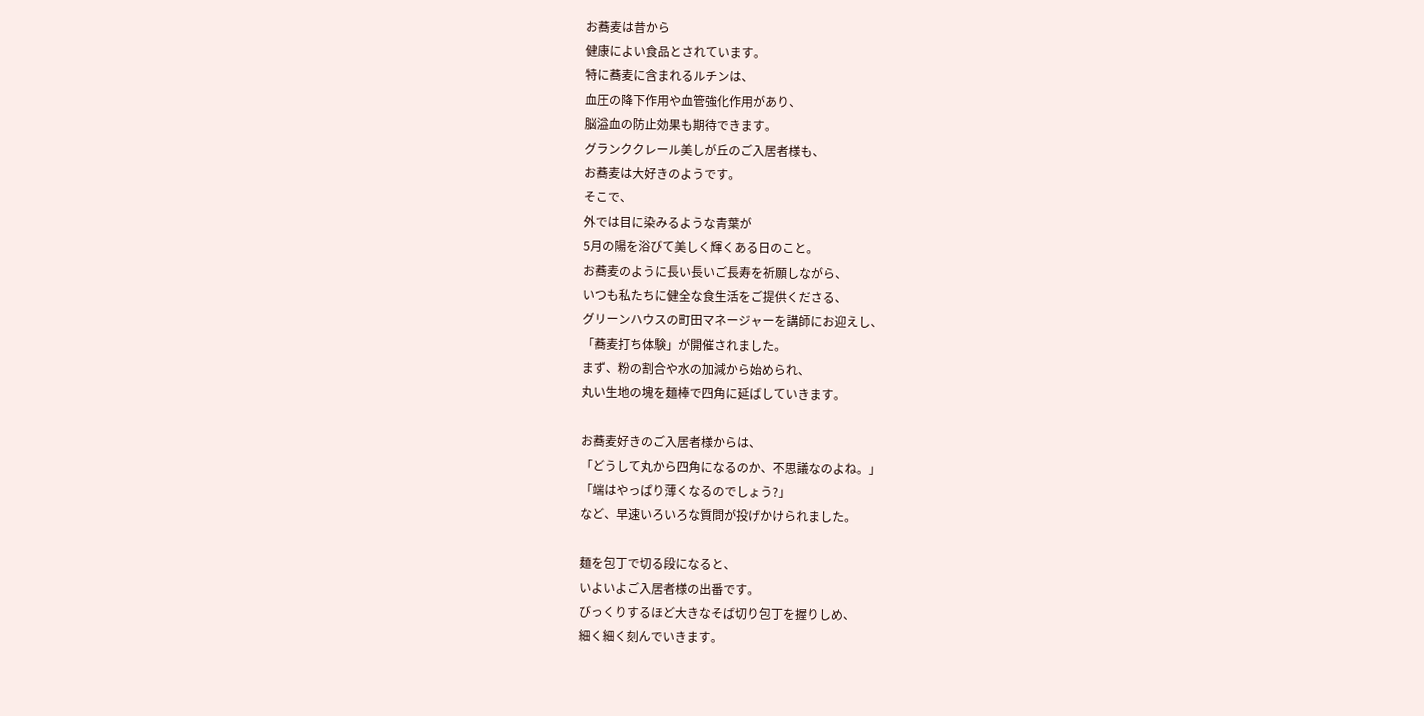お蕎麦は昔から
健康によい食品とされています。
特に蕎麦に含まれるルチンは、
血圧の降下作用や血管強化作用があり、
脳溢血の防止効果も期待できます。
グランククレール美しが丘のご入居者様も、
お蕎麦は大好きのようです。
そこで、
外では目に染みるような青葉が
5月の陽を浴びて美しく輝くある日のこと。
お蕎麦のように長い長いご長寿を祈願しながら、
いつも私たちに健全な食生活をご提供くださる、
グリーンハウスの町田マネージャーを講師にお迎えし、
「蕎麦打ち体験」が開催されました。
まず、粉の割合や水の加減から始められ、
丸い生地の塊を麺棒で四角に延ばしていきます。

お蕎麦好きのご入居者様からは、
「どうして丸から四角になるのか、不思議なのよね。」
「端はやっぱり薄くなるのでしょう?」
など、早速いろいろな質問が投げかけられました。

麺を包丁で切る段になると、
いよいよご入居者様の出番です。
びっくりするほど大きなそば切り包丁を握りしめ、
細く細く刻んでいきます。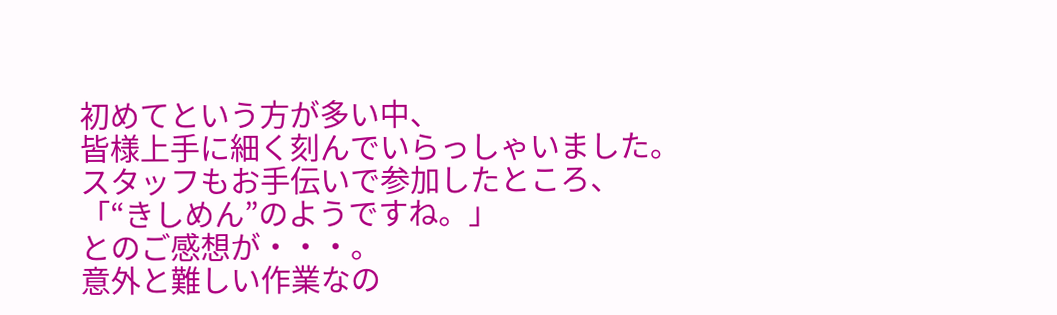初めてという方が多い中、
皆様上手に細く刻んでいらっしゃいました。
スタッフもお手伝いで参加したところ、
「“きしめん”のようですね。」
とのご感想が・・・。
意外と難しい作業なの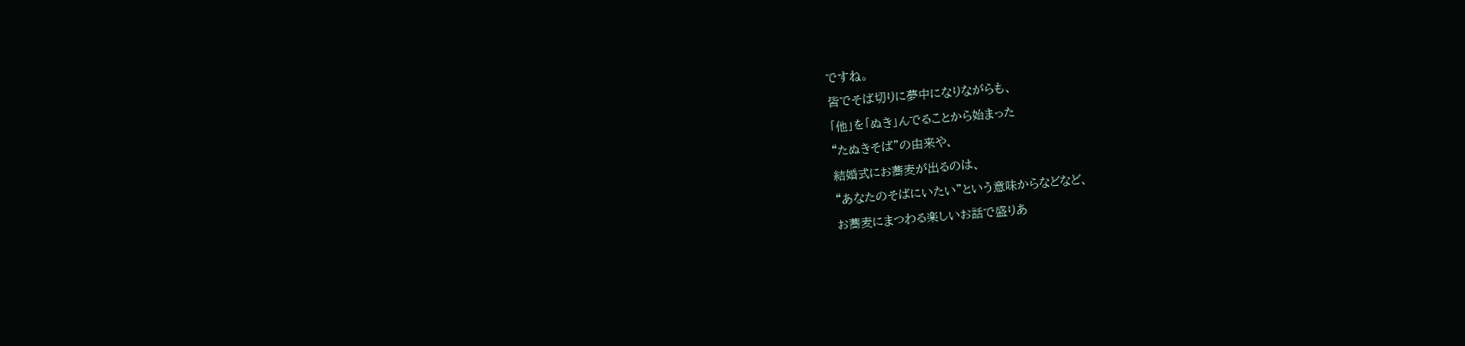ですね。
皆でそば切りに夢中になりながらも、
「他」を「ぬき」んでることから始まった
“たぬきそば”の由来や、
結婚式にお蕎麦が出るのは、
“あなたのそばにいたい”という意味からなどなど、
お蕎麦にまつわる楽しいお話で盛りあ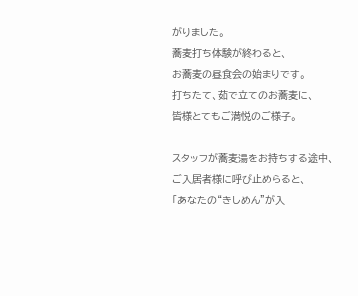がりました。
蕎麦打ち体験が終わると、
お蕎麦の昼食会の始まりです。
打ちたて、茹で立てのお蕎麦に、
皆様とてもご満悦のご様子。

スタッフが蕎麦湯をお持ちする途中、
ご入居者様に呼び止めらると、
「あなたの“きしめん”が入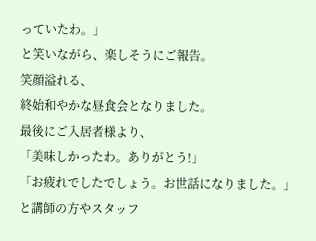っていたわ。」
と笑いながら、楽しそうにご報告。
笑顔溢れる、
終始和やかな昼食会となりました。
最後にご入居者様より、
「美味しかったわ。ありがとう!」
「お疲れでしたでしょう。お世話になりました。」
と講師の方やスタッフ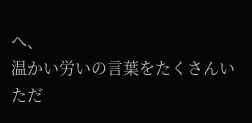へ、
温かい労いの言葉をたくさんいただ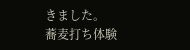きました。
蕎麦打ち体験